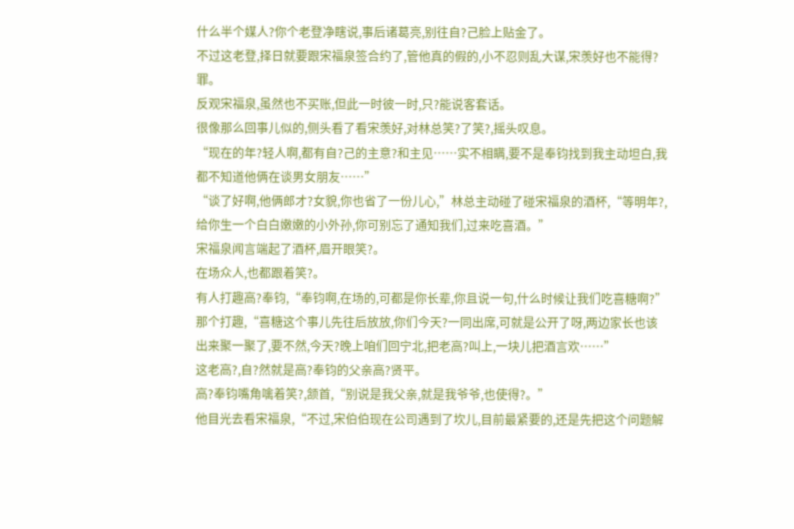什么半个媒人?你个老登净瞎说,事后诸葛亮,别往自?己脸上贴金了。
不过这老登,择日就要跟宋福泉签合约了,管他真的假的,小不忍则乱大谋,宋羡好也不能得?罪。
反观宋福泉,虽然也不买账,但此一时彼一时,只?能说客套话。
很像那么回事儿似的,侧头看了看宋羡好,对林总笑?了笑?,摇头叹息。
“现在的年?轻人啊,都有自?己的主意?和主见……实不相瞒,要不是奉钧找到我主动坦白,我都不知道他俩在谈男女朋友……”
“谈了好啊,他俩郎才?女貌,你也省了一份儿心,”林总主动碰了碰宋福泉的酒杯,“等明年?,给你生一个白白嫩嫩的小外孙,你可别忘了通知我们,过来吃喜酒。”
宋福泉闻言端起了酒杯,眉开眼笑?。
在场众人,也都跟着笑?。
有人打趣高?奉钧,“奉钧啊,在场的,可都是你长辈,你且说一句,什么时候让我们吃喜糖啊?”
那个打趣,“喜糖这个事儿先往后放放,你们今天?一同出席,可就是公开了呀,两边家长也该出来聚一聚了,要不然,今天?晚上咱们回宁北,把老高?叫上,一块儿把酒言欢……”
这老高?,自?然就是高?奉钧的父亲高?贤平。
高?奉钧嘴角噙着笑?,颔首,“别说是我父亲,就是我爷爷,也使得?。”
他目光去看宋福泉,“不过,宋伯伯现在公司遇到了坎儿,目前最紧要的,还是先把这个问题解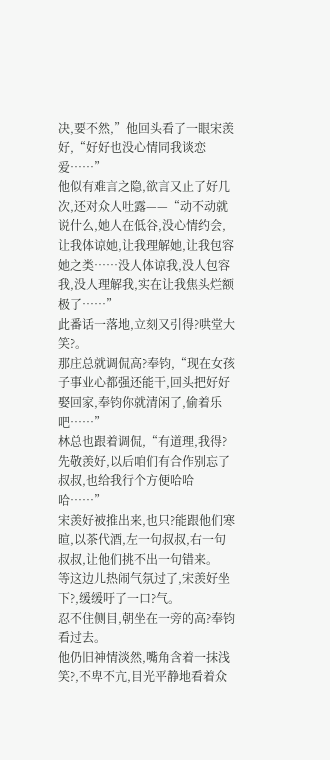决,要不然,”他回头看了一眼宋羡好,“好好也没心情同我谈恋爱……”
他似有难言之隐,欲言又止了好几次,还对众人吐露——“动不动就说什么,她人在低谷,没心情约会,让我体谅她,让我理解她,让我包容她之类……没人体谅我,没人包容我,没人理解我,实在让我焦头烂额极了……”
此番话一落地,立刻又引得?哄堂大笑?。
那庄总就调侃高?奉钧,“现在女孩子事业心都强还能干,回头把好好娶回家,奉钧你就清闲了,偷着乐吧……”
林总也跟着调侃,“有道理,我得?先敬羡好,以后咱们有合作别忘了叔叔,也给我行个方便哈哈哈……”
宋羡好被推出来,也只?能跟他们寒暄,以茶代酒,左一句叔叔,右一句叔叔,让他们挑不出一句错来。
等这边儿热闹气氛过了,宋羡好坐下?,缓缓吁了一口?气。
忍不住侧目,朝坐在一旁的高?奉钧看过去。
他仍旧神情淡然,嘴角含着一抹浅笑?,不卑不亢,目光平静地看着众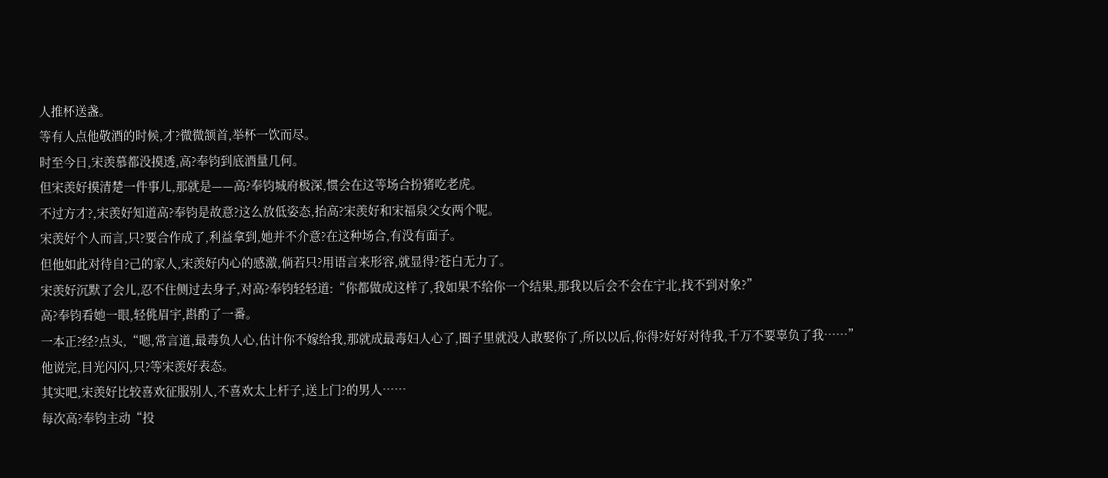人推杯送盏。
等有人点他敬酒的时候,才?微微颔首,举杯一饮而尽。
时至今日,宋羡慕都没摸透,高?奉钧到底酒量几何。
但宋羡好摸清楚一件事儿,那就是——高?奉钧城府极深,惯会在这等场合扮猪吃老虎。
不过方才?,宋羡好知道高?奉钧是故意?这么放低姿态,抬高?宋羡好和宋福泉父女两个呢。
宋羡好个人而言,只?要合作成了,利益拿到,她并不介意?在这种场合,有没有面子。
但他如此对待自?己的家人,宋羡好内心的感激,倘若只?用语言来形容,就显得?苍白无力了。
宋羡好沉默了会儿,忍不住侧过去身子,对高?奉钧轻轻道:“你都做成这样了,我如果不给你一个结果,那我以后会不会在宁北,找不到对象?”
高?奉钧看她一眼,轻佻眉宇,斟酌了一番。
一本正?经?点头,“嗯,常言道,最毒负人心,估计你不嫁给我,那就成最毒妇人心了,圈子里就没人敢娶你了,所以以后,你得?好好对待我,千万不要辜负了我……”
他说完,目光闪闪,只?等宋羡好表态。
其实吧,宋羡好比较喜欢征服别人,不喜欢太上杆子,送上门?的男人……
每次高?奉钧主动“投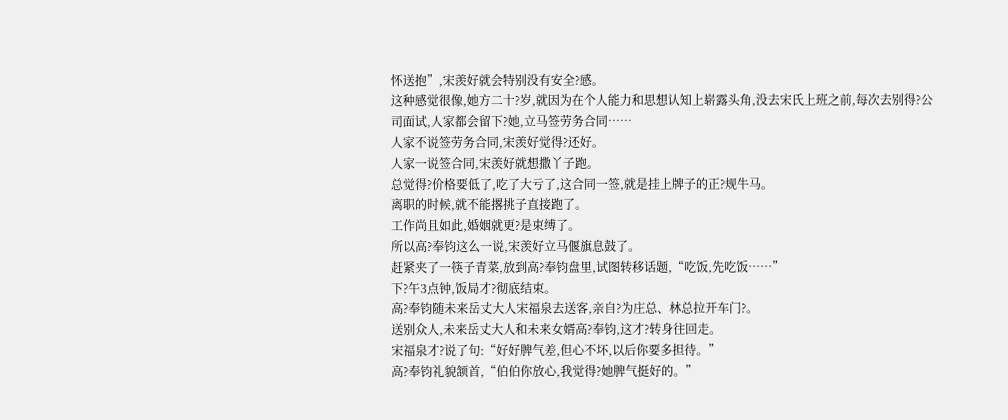怀送抱”,宋羡好就会特别没有安全?感。
这种感觉很像,她方二十?岁,就因为在个人能力和思想认知上崭露头角,没去宋氏上班之前,每次去别得?公司面试,人家都会留下?她,立马签劳务合同……
人家不说签劳务合同,宋羡好觉得?还好。
人家一说签合同,宋羡好就想撒丫子跑。
总觉得?价格要低了,吃了大亏了,这合同一签,就是挂上牌子的正?规牛马。
离职的时候,就不能撂挑子直接跑了。
工作尚且如此,婚姻就更?是束缚了。
所以高?奉钧这么一说,宋羡好立马偃旗息鼓了。
赶紧夹了一筷子青菜,放到高?奉钧盘里,试图转移话题,“吃饭,先吃饭……”
下?午3点钟,饭局才?彻底结束。
高?奉钧随未来岳丈大人宋福泉去送客,亲自?为庄总、林总拉开车门?。
送别众人,未来岳丈大人和未来女婿高?奉钧,这才?转身往回走。
宋福泉才?说了句:“好好脾气差,但心不坏,以后你要多担待。”
高?奉钧礼貌颔首,“伯伯你放心,我觉得?她脾气挺好的。”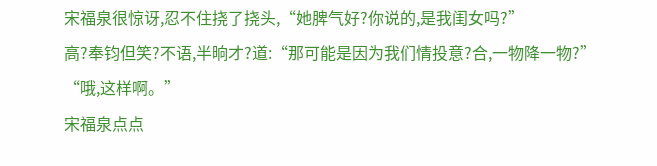宋福泉很惊讶,忍不住挠了挠头,“她脾气好?你说的,是我闺女吗?”
高?奉钧但笑?不语,半晌才?道:“那可能是因为我们情投意?合,一物降一物?”
“哦,这样啊。”
宋福泉点点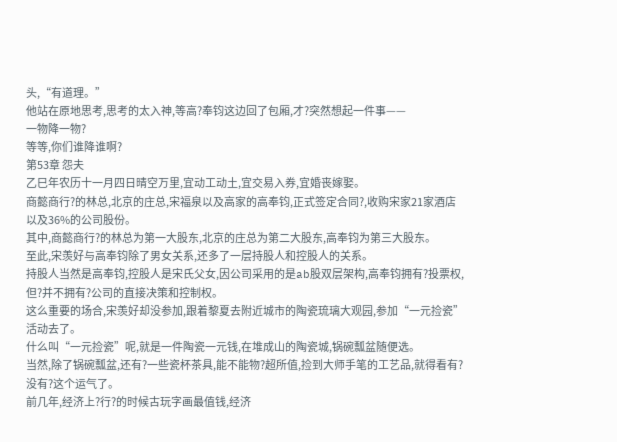头,“有道理。”
他站在原地思考,思考的太入神,等高?奉钧这边回了包厢,才?突然想起一件事——
一物降一物?
等等,你们谁降谁啊?
第53章 怨夫
乙巳年农历十一月四日晴空万里,宜动工动土,宜交易入券,宜婚丧嫁娶。
商懿商行?的林总,北京的庄总,宋福泉以及高家的高奉钧,正式签定合同?,收购宋家21家酒店以及36%的公司股份。
其中,商懿商行?的林总为第一大股东,北京的庄总为第二大股东,高奉钧为第三大股东。
至此,宋羡好与高奉钧除了男女关系,还多了一层持股人和控股人的关系。
持股人当然是高奉钧,控股人是宋氏父女,因公司采用的是ab股双层架构,高奉钧拥有?投票权,但?并不拥有?公司的直接决策和控制权。
这么重要的场合,宋羡好却没参加,跟着黎夏去附近城市的陶瓷琉璃大观园,参加“一元捡瓷”活动去了。
什么叫“一元捡瓷”呢,就是一件陶瓷一元钱,在堆成山的陶瓷城,锅碗瓢盆随便选。
当然,除了锅碗瓢盆,还有?一些瓷杯茶具,能不能物?超所值,捡到大师手笔的工艺品,就得看有?没有?这个运气了。
前几年,经济上?行?的时候古玩字画最值钱,经济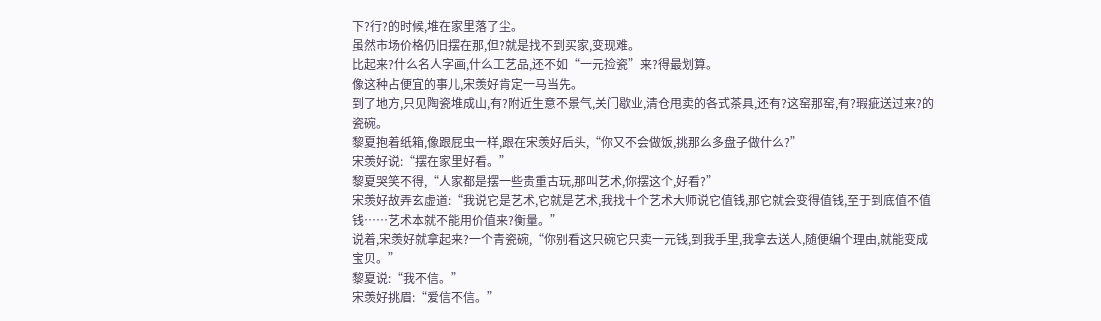下?行?的时候,堆在家里落了尘。
虽然市场价格仍旧摆在那,但?就是找不到买家,变现难。
比起来?什么名人字画,什么工艺品,还不如“一元捡瓷”来?得最划算。
像这种占便宜的事儿,宋羡好肯定一马当先。
到了地方,只见陶瓷堆成山,有?附近生意不景气,关门歇业,清仓甩卖的各式茶具,还有?这窑那窑,有?瑕疵送过来?的瓷碗。
黎夏抱着纸箱,像跟屁虫一样,跟在宋羡好后头,“你又不会做饭,挑那么多盘子做什么?”
宋羡好说:“摆在家里好看。”
黎夏哭笑不得,“人家都是摆一些贵重古玩,那叫艺术,你摆这个,好看?”
宋羡好故弄玄虚道:“我说它是艺术,它就是艺术,我找十个艺术大师说它值钱,那它就会变得值钱,至于到底值不值钱……艺术本就不能用价值来?衡量。”
说着,宋羡好就拿起来?一个青瓷碗,“你别看这只碗它只卖一元钱,到我手里,我拿去送人,随便编个理由,就能变成宝贝。”
黎夏说:“我不信。”
宋羡好挑眉:“爱信不信。”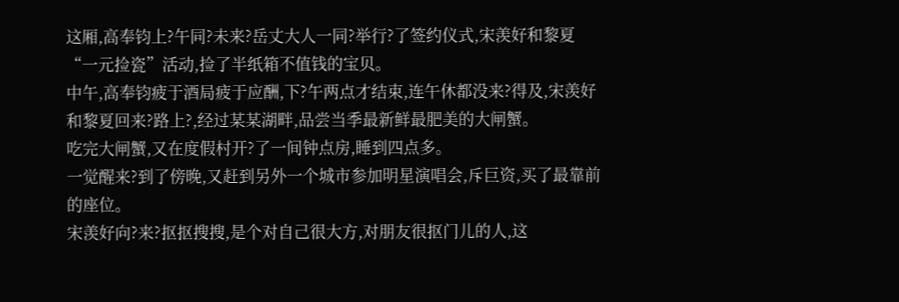这厢,高奉钧上?午同?未来?岳丈大人一同?举行?了签约仪式,宋羡好和黎夏“一元捡瓷”活动,捡了半纸箱不值钱的宝贝。
中午,高奉钧疲于酒局疲于应酬,下?午两点才结束,连午休都没来?得及,宋羡好和黎夏回来?路上?,经过某某湖畔,品尝当季最新鲜最肥美的大闸蟹。
吃完大闸蟹,又在度假村开?了一间钟点房,睡到四点多。
一觉醒来?到了傍晚,又赶到另外一个城市参加明星演唱会,斥巨资,买了最靠前的座位。
宋羡好向?来?抠抠搜搜,是个对自己很大方,对朋友很抠门儿的人,这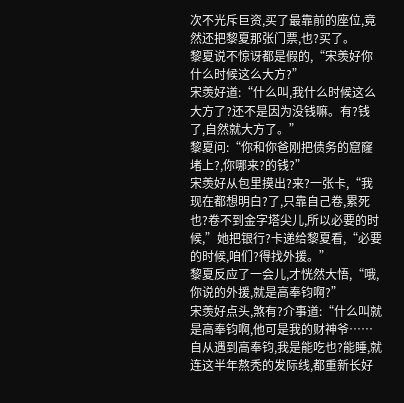次不光斥巨资,买了最靠前的座位,竟然还把黎夏那张门票,也?买了。
黎夏说不惊讶都是假的,“宋羡好你什么时候这么大方?”
宋羡好道:“什么叫,我什么时候这么大方了?还不是因为没钱嘛。有?钱了,自然就大方了。”
黎夏问:“你和你爸刚把债务的窟窿堵上?,你哪来?的钱?”
宋羡好从包里摸出?来?一张卡,“我现在都想明白?了,只靠自己卷,累死也?卷不到金字塔尖儿,所以必要的时候,”她把银行?卡递给黎夏看,“必要的时候,咱们?得找外援。”
黎夏反应了一会儿,才恍然大悟,“哦,你说的外援,就是高奉钧啊?”
宋羡好点头,煞有?介事道:“什么叫就是高奉钧啊,他可是我的财神爷……自从遇到高奉钧,我是能吃也?能睡,就连这半年熬秃的发际线,都重新长好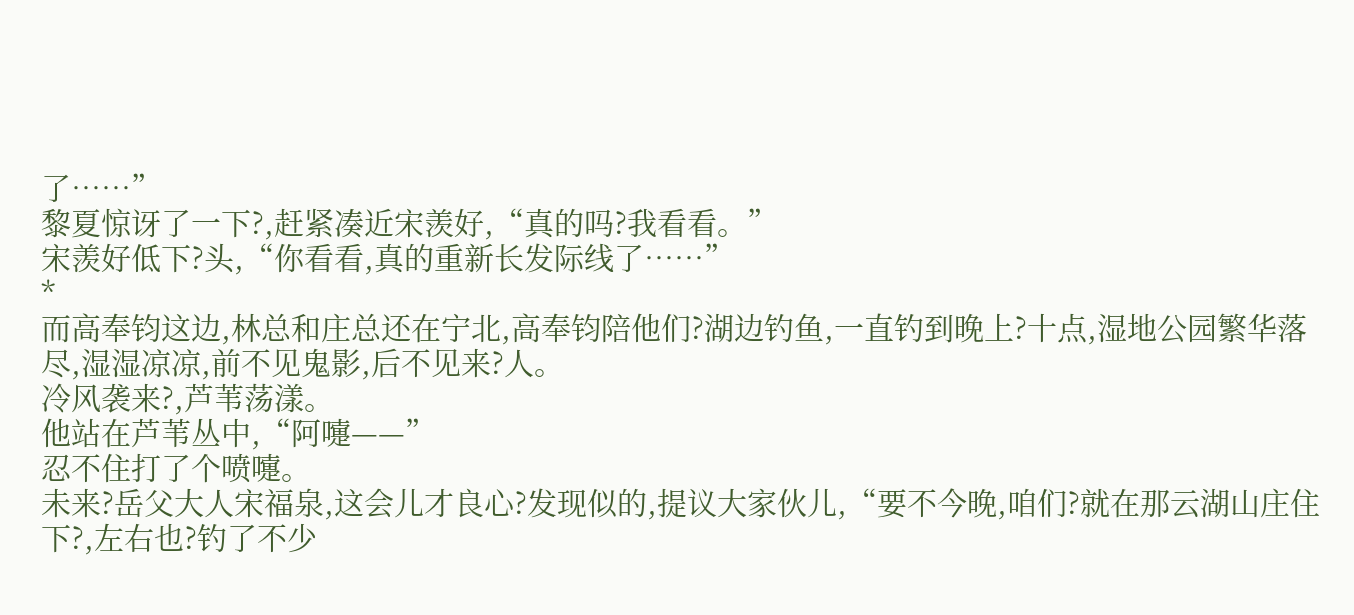了……”
黎夏惊讶了一下?,赶紧凑近宋羡好,“真的吗?我看看。”
宋羡好低下?头,“你看看,真的重新长发际线了……”
*
而高奉钧这边,林总和庄总还在宁北,高奉钧陪他们?湖边钓鱼,一直钓到晚上?十点,湿地公园繁华落尽,湿湿凉凉,前不见鬼影,后不见来?人。
冷风袭来?,芦苇荡漾。
他站在芦苇丛中,“阿嚏——”
忍不住打了个喷嚏。
未来?岳父大人宋福泉,这会儿才良心?发现似的,提议大家伙儿,“要不今晚,咱们?就在那云湖山庄住下?,左右也?钓了不少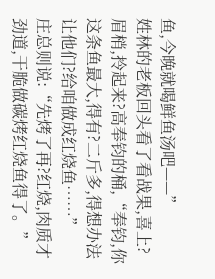鱼,今晚就喝鲜鱼汤吧——”
姓林的老板回头看了看战果,喜上?眉梢,拎起来?高奉钧的桶,“奉钧,你这条鱼最大,得有?二斤多,得想办法让他们?给咱做成红烧鱼……”
庄总则说:“先烤了再?红烧,肉质才劲道,干脆做碳烤红烧鱼得了。”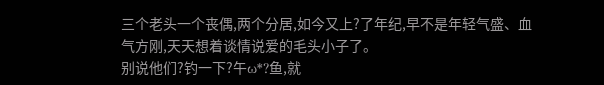三个老头一个丧偶,两个分居,如今又上?了年纪,早不是年轻气盛、血气方刚,天天想着谈情说爱的毛头小子了。
别说他们?钓一下?午ω*?鱼,就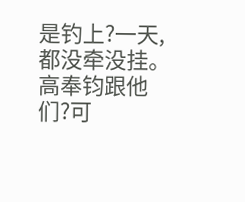是钓上?一天,都没牵没挂。
高奉钧跟他们?可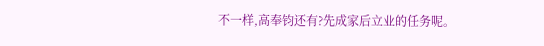不一样,高奉钧还有?先成家后立业的任务呢。